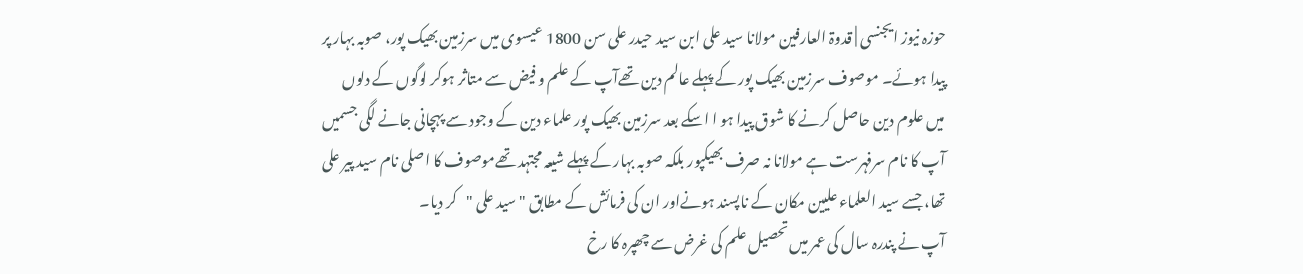حوزہ نیوز ایجنسی | قدوۃ العارفین مولانا سید علی ابن سید حیدر علی سن 1800 عیسوی میں سرزمین بھیک پور، صوبہ بہار پر پیدا ہوئے۔ موصوف سرزمین بھیک پور کے پہلے عالم دین تھےآپ کے علم و فیض سے متاثر ہوکر لوگوں کے دلوں میں علوم دین حاصل کرنے کا شوق پیدا ہو ا اسکے بعد سرزمین بھیک پور علماء دین کے وجود سے پہچانی جانے لگی جسمیں آپ کا نام سرفہرست ہے مولانا نہ صرف بھیکپور بلکہ صوبہ بہار کے پہلے شیعہ مجتہد تھےموصوف کا اصلی نام سید پیر علی تھا، جسے سید العلماء علیین مکان کے ناپسند ہونےاور ان کی فرمائش کے مطابق " سید علی "کر دیا۔
آپ نے پندرہ سال کی عمر میں تحصیل علم کی غرض سے چھپرہ کا رخ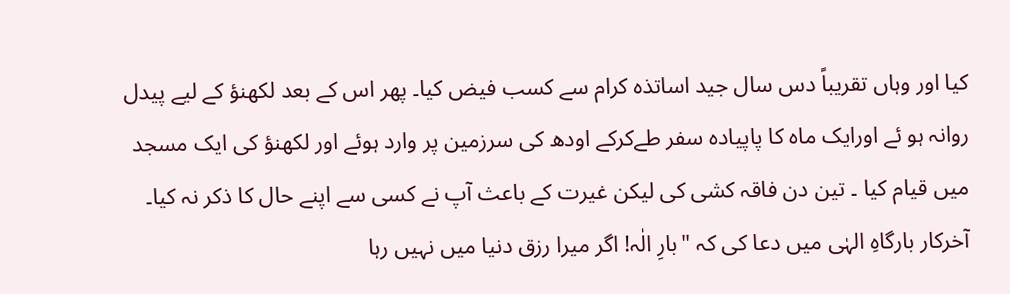کیا اور وہاں تقریباً دس سال جید اساتذہ کرام سے کسب فیض کیا۔ پھر اس کے بعد لکھنؤ کے لیے پیدل روانہ ہو ئے اورایک ماہ کا پاپیادہ سفر طےکرکے اودھ کی سرزمین پر وارد ہوئے اور لکھنؤ کی ایک مسجد میں قیام کیا ۔ تین دن فاقہ کشی کی لیکن غیرت کے باعث آپ نے کسی سے اپنے حال کا ذکر نہ کیا۔ آخرکار بارگاہِ الہٰی میں دعا کی کہ "بارِ الٰہ! اگر میرا رزق دنیا میں نہیں رہا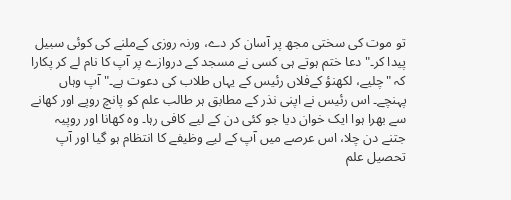تو موت کی سختی مجھ پر آسان کر دے، ورنہ روزی کےملنے کی کوئی سبیل پیدا کر۔" دعا ختم ہوتے ہی کسی نے مسجد کے دروازے پر آپ کا نام لے کر پکارا کہ "چلیے، لکھنؤ کےفلاں رئیس کے یہاں طلاب کی دعوت ہے۔" آپ وہاں پہنچے۔ اس رئیس نے اپنی نذر کے مطابق ہر طالب علم کو پانچ روپے اور کھانے سے بھرا ہوا ایک خوان دیا جو کئی دن کے لیے کافی رہا۔ وہ کھانا اور روپیہ جتنے دن چلا، اس عرصے میں آپ کے لیے وظیفے کا انتظام ہو گیا اور آپ تحصیل علم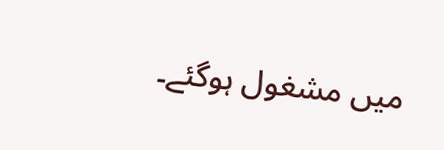میں مشغول ہوگئے۔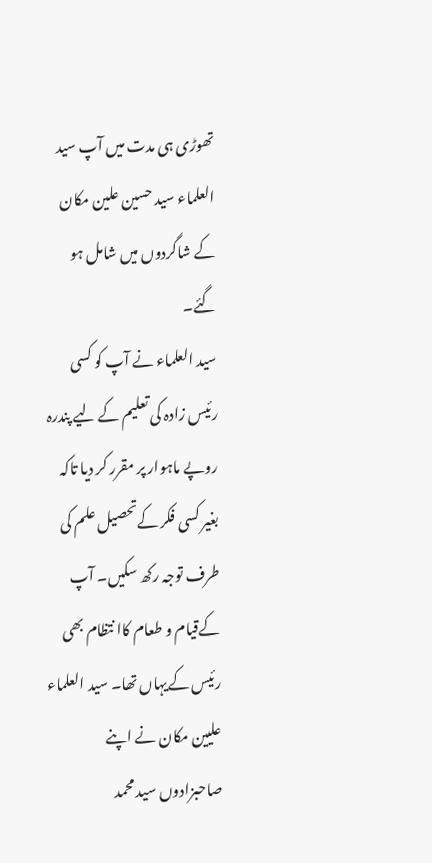تھوڑی ہی مدت میں آپ سید العلماء سید حسین علین مکان کے شاگردوں میں شامل ہو گئے۔
سید العلماء نے آپ کو کسی رئیس زادہ کی تعلیم کے لیے پندرہ روپے ماہوار پر مقرر کر دیا تاکہ بغیر کسی فکر کےتحصیل علم کی طرف توجہ رکھ سکیں۔ آپ کےقیام و طعام کاا نتظام بھی رئیس کےیہاں تھا۔ سید العلماء علیین مکان نے اپنے صاحبزادوں سید محمد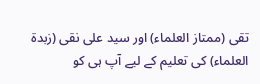تقی (ممتاز العلماء) اور سید علی نقی (زبدۃ العلماء) کی تعلیم کے لیے آپ ہی کو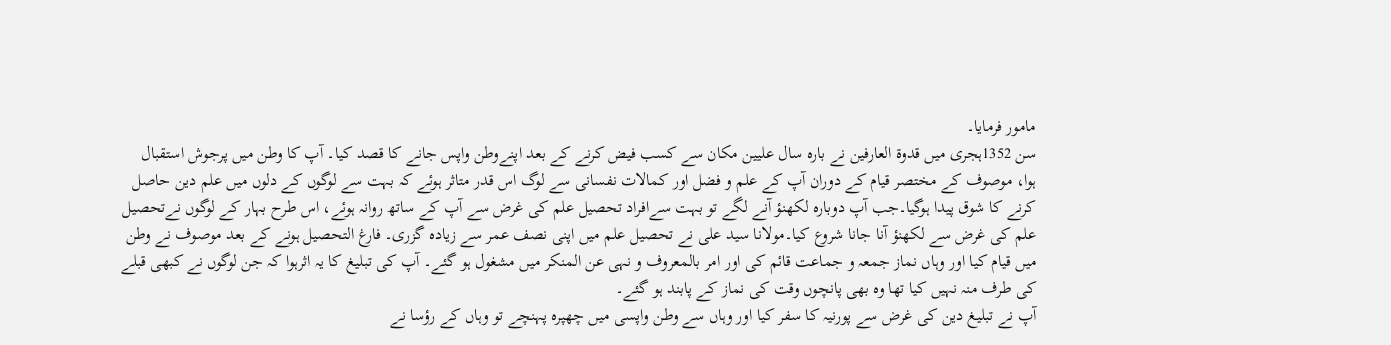مامور فرمایا۔
سن 1352ہجری میں قدوۃ العارفین نے بارہ سال علیین مکان سے کسب فیض کرنے کے بعد اپنےوطن واپس جانے کا قصد کیا۔ آپ کا وطن میں پرجوش استقبال ہوا، موصوف کے مختصر قیام کے دوران آپ کے علم و فضل اور کمالات نفسانی سے لوگ اس قدر متاثر ہوئے کہ بہت سے لوگوں کے دلوں میں علم دین حاصل کرنے کا شوق پیدا ہوگیا۔جب آپ دوبارہ لکھنؤ آنے لگے تو بہت سےافراد تحصیل علم کی غرض سے آپ کے ساتھ روانہ ہوئے، اس طرح بہار کے لوگوں نےتحصیل علم کی غرض سے لکھنؤ آنا جانا شروع کیا۔مولانا سید علی نے تحصیل علم میں اپنی نصف عمر سے زیادہ گزری۔ فارغ التحصیل ہونے کے بعد موصوف نے وطن میں قیام کیا اور وہاں نماز جمعہ و جماعت قائم کی اور امر بالمعروف و نہی عن المنکر میں مشغول ہو گئے۔ آپ کی تبلیغ کا یہ اثرہوا کہ جن لوگوں نے کبھی قبلے کی طرف منہ نہیں کیا تھا وہ بھی پانچوں وقت کی نماز کے پابند ہو گئے۔
آپ نے تبلیغ دین کی غرض سے پورنیہ کا سفر کیا اور وہاں سے وطن واپسی میں چھپرہ پہنچے تو وہاں کے رؤسا نے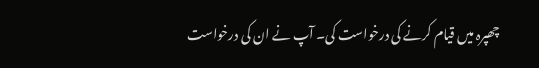چھپرہ میں قیام کرنے کی درخواست کی۔ آپ نے ان کی درخواست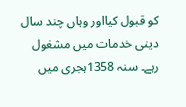کو قبول کیااور وہاں چند سال دینی خدمات میں مشغول رہے۔ سنہ 1358ہجری میں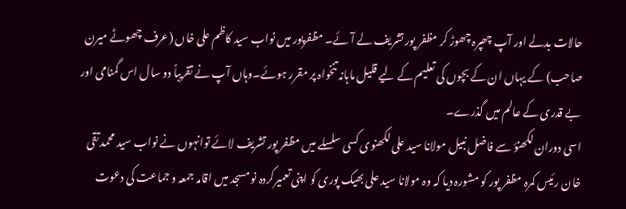حالات بدلے اور آپ چھپرہ چھوڑ کر مظفر پور تشریف لے آئے۔ مظفرپور میں نواب سید کاظم علی خاں (عرف چھوٹے میرن صاحب) کے یہاں ان کے بچوں کی تعلیم کے لیے قلیل ماہانہ تنخواہ پر مقرر ہوئے۔وہاں آپ نے تقریباً دو سال اس گمنامی اور بے قدری کے عالم میں گذرے۔
اسی دوران لکھنؤ سے فاضل نبیل مولانا سید علی لکھنوی کسی سلسلے میں مظفر پور تشریف لائے توانہوں نے نواب سید محمد تقی خان رئیس کمرہ مظفر پور کو مشورہ دیا کہ وہ مولانا سید علی بھیک پوری کو اپنی تعمیرکردہ نو مسجد میں اقامہ جمعہ و جماعت کی دعوت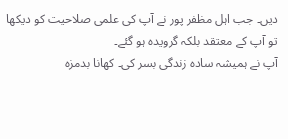دیں۔ جب اہل مظفر پور نے آپ کی علمی صلاحیت کو دیکھا تو آپ کے معتقد بلکہ گرویدہ ہو گئے۔
آپ نے ہمیشہ سادہ زندگی بسر کی۔ کھانا بدمزہ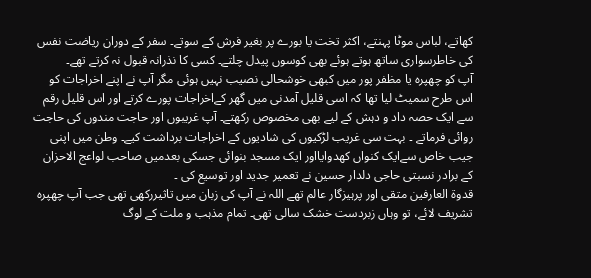کھاتے، لباس موٹا پہنتے، اکثر تخت یا بورے پر بغیر فرش کے سوتے۔ سفر کے دوران ریاضت نفس کی خاطرسواری ساتھ ہوتے ہوئے بھی کوسوں پیدل چلتے۔ کسی کا نذرانہ قبول نہ کرتے تھے۔
آپ کو چھپرہ یا مظفر پور میں کبھی خوشحالی نصیب نہیں ہوئی مگر آپ نے اپنے اخراجات کو اس طرح سمیٹ لیا تھا کہ اسی قلیل آمدنی میں گھر کےاخراجات پورے کرتے اور اس قلیل رقم سے ایک حصہ داد و دہش کے لیے بھی مخصوص رکھتے۔ آپ غریبوں اور حاجت مندوں کی حاجت روائی فرماتے ۔ بہت سی غریب لڑکیوں کی شادیوں کے اخراجات برداشت کیے۔ وطن میں اپنی جیب خاص سےایک کنواں کھدوایااور ایک مسجد بنوائی جسکی بعدمیں صاحب لواعج الاحزان کے برادر نسبتی حاجی دلدار حسین نے تعمیر جدید اور توسیع کی ۔
قدوۃ العارفین متقی اور پرہیزگار عالم تھے اللہ نے آپ کی زبان میں تاثیررکھی تھی جب آپ چھپرہ تشریف لائے، تو وہاں زبردست خشک سالی تھی۔ تمام مذہب و ملت کے لوگ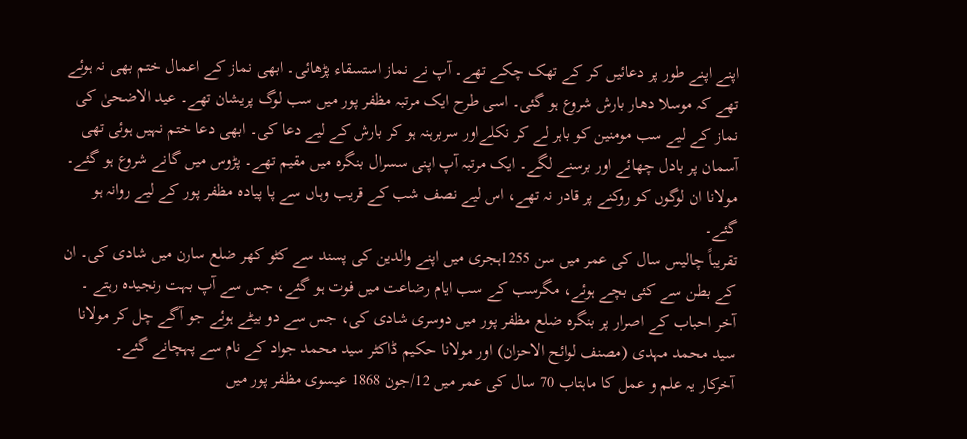اپنے اپنے طور پر دعائیں کر کے تھک چکے تھے۔ آپ نے نماز استسقاء پڑھائی۔ ابھی نماز کے اعمال ختم بھی نہ ہوئے تھے کہ موسلا دھار بارش شروع ہو گئی۔ اسی طرح ایک مرتبہ مظفر پور میں سب لوگ پریشان تھے۔ عید الاضحیٰ کی نماز کے لیے سب مومنین کو باہر لے کر نکلےاور سربرہنہ ہو کر بارش کے لیے دعا کی۔ ابھی دعا ختم نہیں ہوئی تھی آسمان پر بادل چھائے اور برسنے لگے۔ ایک مرتبہ آپ اپنی سسرال بنگرہ میں مقیم تھے۔ پڑوس میں گانے شروع ہو گئے۔ مولانا ان لوگوں کو روکنے پر قادر نہ تھے، اس لیے نصف شب کے قریب وہاں سے پا پیادہ مظفر پور کے لیے روانہ ہو گئے۔
تقریباً چالیس سال کی عمر میں سن 1255ہجری میں اپنے والدین کی پسند سے کٹو کھر ضلع سارن میں شادی کی۔ ان کے بطن سے کئی بچے ہوئے، مگرسب کے سب ایام رضاعت میں فوت ہو گئے، جس سے آپ بہت رنجیدہ رہتے ۔ آخر احباب کے اصرار پر بنگرہ ضلع مظفر پور میں دوسری شادی کی، جس سے دو بیٹے ہوئے جو آگے چل کر مولانا سید محمد مہدی (مصنف لوائح الاحزان) اور مولانا حکیم ڈاکٹر سید محمد جواد کے نام سے پہچانے گئے۔
آخرکار یہ علم و عمل کا ماہتاب 70 سال کی عمر میں 12/جون 1868 عیسوی مظفر پور میں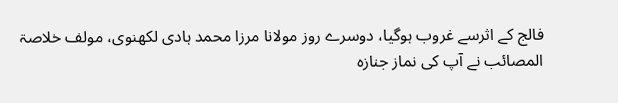فالج کے اثرسے غروب ہوگیا، دوسرے روز مولانا مرزا محمد ہادی لکھنوی، مولف خلاصۃ المصائب نے آپ کی نماز جنازہ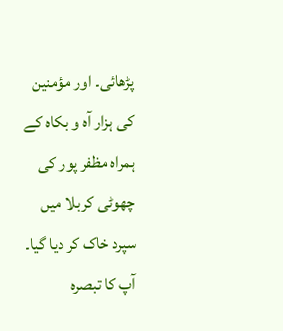پڑھائی۔ اور مؤمنین کی ہزار آہ و بکاہ کے ہمراہ مظفر پور کی چھوٹی کربلا میں سپرد خاک کر دیا گیا۔
آپ کا تبصرہ